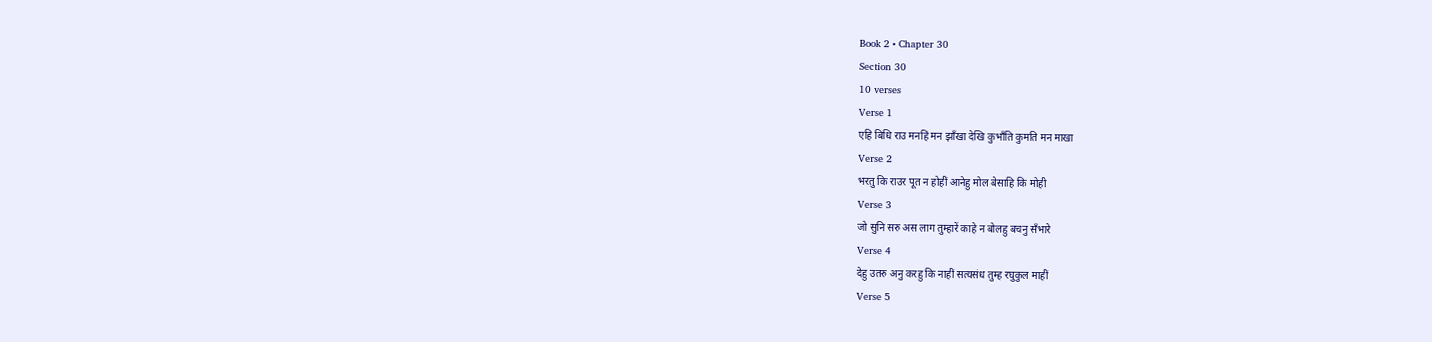Book 2 • Chapter 30
Section 30
10 verses
Verse 1
एहि बिधि राउ मनहिं मन झाँखा देखि कुभाँति कुमति मन माखा
Verse 2
भरतु कि राउर पूत न होहीं आनेहु मोल बेसाहि कि मोही
Verse 3
जो सुनि सरु अस लाग तुम्हारें काहे न बोलहु बचनु सँभारे
Verse 4
देहु उतरु अनु करहु कि नाहीं सत्यसंध तुम्ह रघुकुल माहीं
Verse 5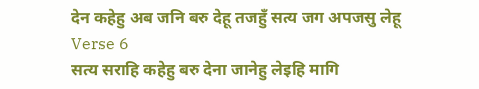देन कहेहु अब जनि बरु देहू तजहुँ सत्य जग अपजसु लेहू
Verse 6
सत्य सराहि कहेहु बरु देना जानेहु लेइहि मागि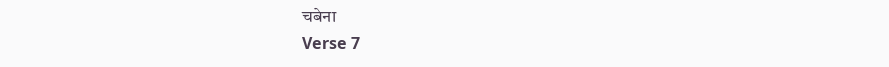चबेना
Verse 7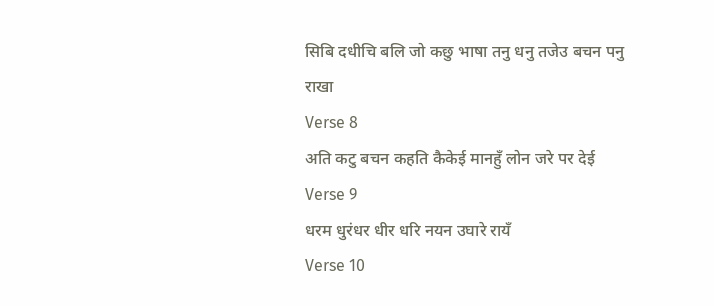सिबि दधीचि बलि जो कछु भाषा तनु धनु तजेउ बचन पनु राखा
Verse 8
अति कटु बचन कहति कैकेई मानहुँ लोन जरे पर देई
Verse 9
धरम धुरंधर धीर धरि नयन उघारे रायँ
Verse 10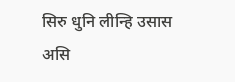सिरु धुनि लीन्हि उसास असि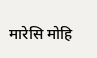मारेसि मोहि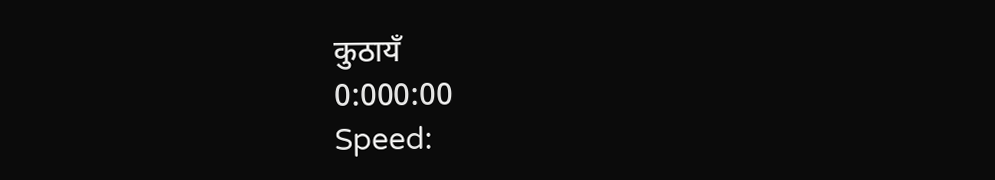कुठायँ
0:000:00
Speed: